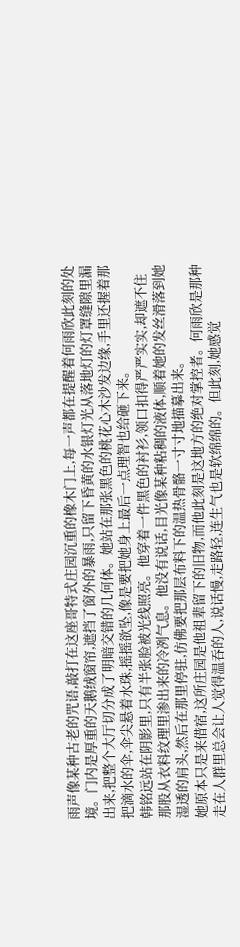雨声像某种古老的咒语,敲打在这座哥特式庄园沉重的橡木门上,每一声都在提醒着何雨欣此刻的处境。门内是厚重的天鹅绒窗帘,遮挡了窗外的暴雨,只留下昏黄的水银灯光从落地灯的灯罩缝隙里漏出来,把整个大厅切分成了明暗交错的几何体。她站在那张黑色的桃花心木沙发边缘,手里还握着那把滴水的伞,伞尖悬着水珠,摇摇欲坠,像是要把她身上最后一点理智也给砸下来。
韩铭远站在阴影里,只有半张脸被光线照亮。他穿着一件黑色的衬衫,领口扣得严严实实,却遮不住那股从衣料纹理里渗出来的冷冽气息。他没有说话,目光像某种粘稠的液体,顺着她的发丝滑落到她湿透的肩头,然后在那里停驻,仿佛要把那层布料下的温热骨骼一寸寸地描摹出来。
她原本只是来借宿,这所庄园是他祖辈留下的旧物,而他此刻是这地方的绝对掌控者。何雨欣是那种走在人群里总会让人觉得温吞的人,说话慢,走路轻,连生气也是软绵绵的。但此刻,她感觉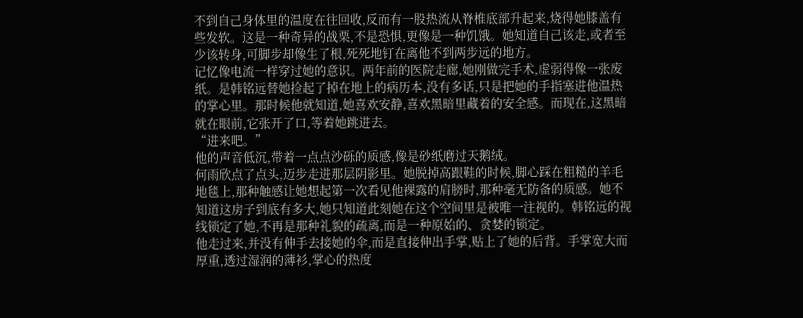不到自己身体里的温度在往回收,反而有一股热流从脊椎底部升起来,烧得她膝盖有些发软。这是一种奇异的战栗,不是恐惧,更像是一种饥饿。她知道自己该走,或者至少该转身,可脚步却像生了根,死死地钉在离他不到两步远的地方。
记忆像电流一样穿过她的意识。两年前的医院走廊,她刚做完手术,虚弱得像一张废纸。是韩铭远替她捡起了掉在地上的病历本,没有多话,只是把她的手指塞进他温热的掌心里。那时候他就知道,她喜欢安静,喜欢黑暗里藏着的安全感。而现在,这黑暗就在眼前,它张开了口,等着她跳进去。
“进来吧。”
他的声音低沉,带着一点点沙砾的质感,像是砂纸磨过天鹅绒。
何雨欣点了点头,迈步走进那层阴影里。她脱掉高跟鞋的时候,脚心踩在粗糙的羊毛地毯上,那种触感让她想起第一次看见他裸露的肩膀时,那种毫无防备的质感。她不知道这房子到底有多大,她只知道此刻她在这个空间里是被唯一注视的。韩铭远的视线锁定了她,不再是那种礼貌的疏离,而是一种原始的、贪婪的锁定。
他走过来,并没有伸手去接她的伞,而是直接伸出手掌,贴上了她的后背。手掌宽大而厚重,透过湿润的薄衫,掌心的热度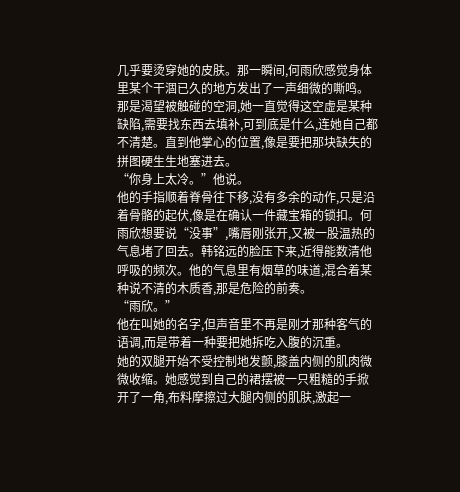几乎要烫穿她的皮肤。那一瞬间,何雨欣感觉身体里某个干涸已久的地方发出了一声细微的嘶鸣。那是渴望被触碰的空洞,她一直觉得这空虚是某种缺陷,需要找东西去填补,可到底是什么,连她自己都不清楚。直到他掌心的位置,像是要把那块缺失的拼图硬生生地塞进去。
“你身上太冷。”他说。
他的手指顺着脊骨往下移,没有多余的动作,只是沿着骨骼的起伏,像是在确认一件藏宝箱的锁扣。何雨欣想要说“没事”,嘴唇刚张开,又被一股温热的气息堵了回去。韩铭远的脸压下来,近得能数清他呼吸的频次。他的气息里有烟草的味道,混合着某种说不清的木质香,那是危险的前奏。
“雨欣。”
他在叫她的名字,但声音里不再是刚才那种客气的语调,而是带着一种要把她拆吃入腹的沉重。
她的双腿开始不受控制地发颤,膝盖内侧的肌肉微微收缩。她感觉到自己的裙摆被一只粗糙的手掀开了一角,布料摩擦过大腿内侧的肌肤,激起一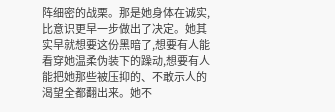阵细密的战栗。那是她身体在诚实,比意识更早一步做出了决定。她其实早就想要这份黑暗了,想要有人能看穿她温柔伪装下的躁动,想要有人能把她那些被压抑的、不敢示人的渴望全都翻出来。她不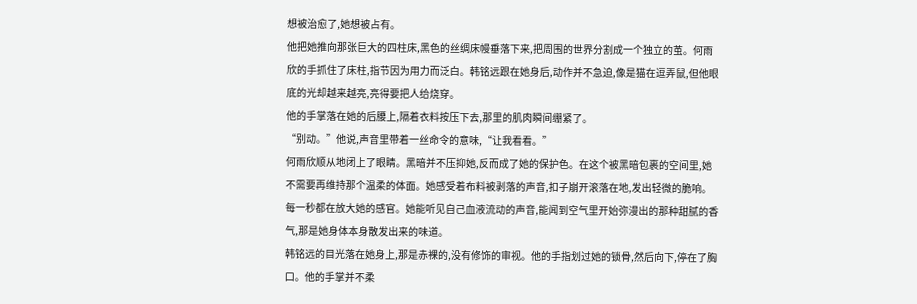想被治愈了,她想被占有。
他把她推向那张巨大的四柱床,黑色的丝绸床幔垂落下来,把周围的世界分割成一个独立的茧。何雨欣的手抓住了床柱,指节因为用力而泛白。韩铭远跟在她身后,动作并不急迫,像是猫在逗弄鼠,但他眼底的光却越来越亮,亮得要把人给烧穿。
他的手掌落在她的后腰上,隔着衣料按压下去,那里的肌肉瞬间绷紧了。
“别动。”他说,声音里带着一丝命令的意味,“让我看看。”
何雨欣顺从地闭上了眼睛。黑暗并不压抑她,反而成了她的保护色。在这个被黑暗包裹的空间里,她不需要再维持那个温柔的体面。她感受着布料被剥落的声音,扣子崩开滚落在地,发出轻微的脆响。每一秒都在放大她的感官。她能听见自己血液流动的声音,能闻到空气里开始弥漫出的那种甜腻的香气,那是她身体本身散发出来的味道。
韩铭远的目光落在她身上,那是赤裸的,没有修饰的审视。他的手指划过她的锁骨,然后向下,停在了胸口。他的手掌并不柔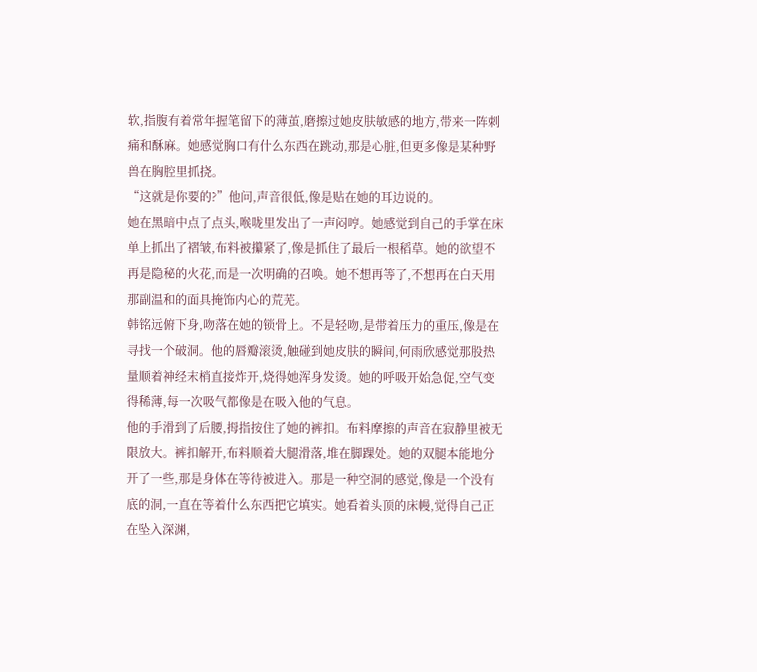软,指腹有着常年握笔留下的薄茧,磨擦过她皮肤敏感的地方,带来一阵刺痛和酥麻。她感觉胸口有什么东西在跳动,那是心脏,但更多像是某种野兽在胸腔里抓挠。
“这就是你要的?”他问,声音很低,像是贴在她的耳边说的。
她在黑暗中点了点头,喉咙里发出了一声闷哼。她感觉到自己的手掌在床单上抓出了褶皱,布料被攥紧了,像是抓住了最后一根稻草。她的欲望不再是隐秘的火花,而是一次明确的召唤。她不想再等了,不想再在白天用那副温和的面具掩饰内心的荒芜。
韩铭远俯下身,吻落在她的锁骨上。不是轻吻,是带着压力的重压,像是在寻找一个破洞。他的唇瓣滚烫,触碰到她皮肤的瞬间,何雨欣感觉那股热量顺着神经末梢直接炸开,烧得她浑身发烫。她的呼吸开始急促,空气变得稀薄,每一次吸气都像是在吸入他的气息。
他的手滑到了后腰,拇指按住了她的裤扣。布料摩擦的声音在寂静里被无限放大。裤扣解开,布料顺着大腿滑落,堆在脚踝处。她的双腿本能地分开了一些,那是身体在等待被进入。那是一种空洞的感觉,像是一个没有底的洞,一直在等着什么东西把它填实。她看着头顶的床幔,觉得自己正在坠入深渊,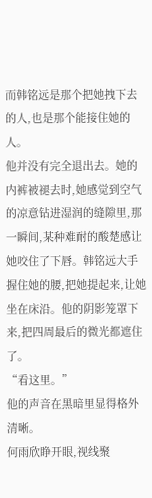而韩铭远是那个把她拽下去的人,也是那个能接住她的人。
他并没有完全退出去。她的内裤被褪去时,她感觉到空气的凉意钻进湿润的缝隙里,那一瞬间,某种难耐的酸楚感让她咬住了下唇。韩铭远大手握住她的腰,把她提起来,让她坐在床沿。他的阴影笼罩下来,把四周最后的微光都遮住了。
“看这里。”
他的声音在黑暗里显得格外清晰。
何雨欣睁开眼,视线聚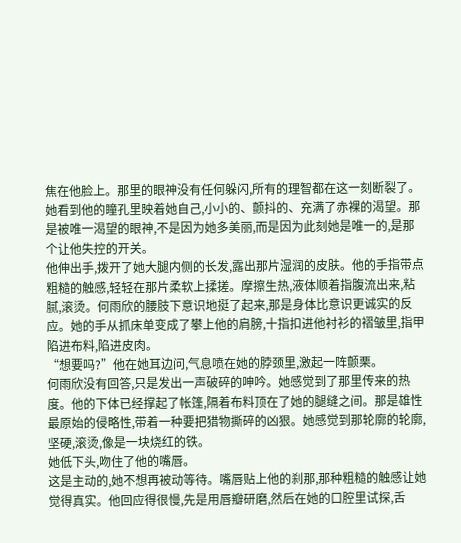焦在他脸上。那里的眼神没有任何躲闪,所有的理智都在这一刻断裂了。她看到他的瞳孔里映着她自己,小小的、颤抖的、充满了赤裸的渴望。那是被唯一渴望的眼神,不是因为她多美丽,而是因为此刻她是唯一的,是那个让他失控的开关。
他伸出手,拨开了她大腿内侧的长发,露出那片湿润的皮肤。他的手指带点粗糙的触感,轻轻在那片柔软上揉搓。摩擦生热,液体顺着指腹流出来,粘腻,滚烫。何雨欣的腰肢下意识地挺了起来,那是身体比意识更诚实的反应。她的手从抓床单变成了攀上他的肩膀,十指扣进他衬衫的褶皱里,指甲陷进布料,陷进皮肉。
“想要吗?”他在她耳边问,气息喷在她的脖颈里,激起一阵颤栗。
何雨欣没有回答,只是发出一声破碎的呻吟。她感觉到了那里传来的热度。他的下体已经撑起了帐篷,隔着布料顶在了她的腿缝之间。那是雄性最原始的侵略性,带着一种要把猎物撕碎的凶狠。她感觉到那轮廓的轮廓,坚硬,滚烫,像是一块烧红的铁。
她低下头,吻住了他的嘴唇。
这是主动的,她不想再被动等待。嘴唇贴上他的刹那,那种粗糙的触感让她觉得真实。他回应得很慢,先是用唇瓣研磨,然后在她的口腔里试探,舌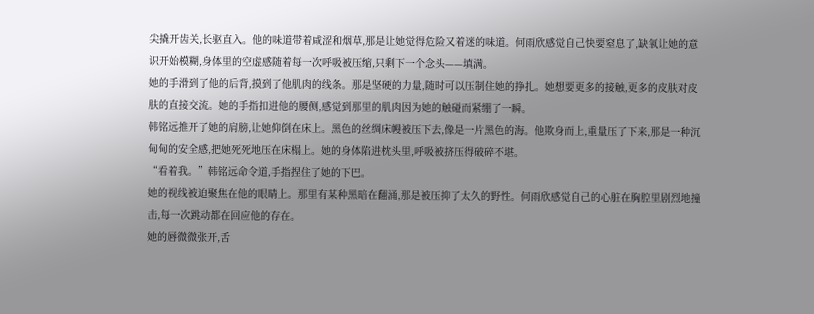尖撬开齿关,长驱直入。他的味道带着咸涩和烟草,那是让她觉得危险又着迷的味道。何雨欣感觉自己快要窒息了,缺氧让她的意识开始模糊,身体里的空虚感随着每一次呼吸被压缩,只剩下一个念头——填满。
她的手滑到了他的后背,摸到了他肌肉的线条。那是坚硬的力量,随时可以压制住她的挣扎。她想要更多的接触,更多的皮肤对皮肤的直接交流。她的手指扣进他的腰侧,感觉到那里的肌肉因为她的触碰而紧绷了一瞬。
韩铭远推开了她的肩膀,让她仰倒在床上。黑色的丝绸床幔被压下去,像是一片黑色的海。他欺身而上,重量压了下来,那是一种沉甸甸的安全感,把她死死地压在床榻上。她的身体陷进枕头里,呼吸被挤压得破碎不堪。
“看着我。”韩铭远命令道,手指捏住了她的下巴。
她的视线被迫聚焦在他的眼睛上。那里有某种黑暗在翻涌,那是被压抑了太久的野性。何雨欣感觉自己的心脏在胸腔里剧烈地撞击,每一次跳动都在回应他的存在。
她的唇微微张开,舌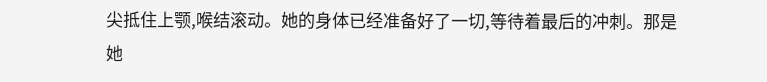尖抵住上颚,喉结滚动。她的身体已经准备好了一切,等待着最后的冲刺。那是她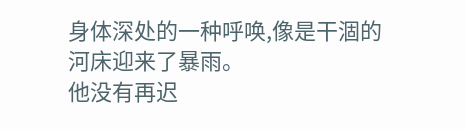身体深处的一种呼唤,像是干涸的河床迎来了暴雨。
他没有再迟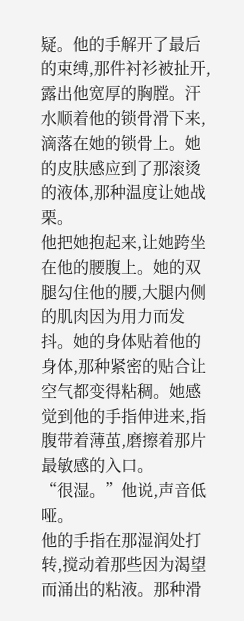疑。他的手解开了最后的束缚,那件衬衫被扯开,露出他宽厚的胸膛。汗水顺着他的锁骨滑下来,滴落在她的锁骨上。她的皮肤感应到了那滚烫的液体,那种温度让她战栗。
他把她抱起来,让她跨坐在他的腰腹上。她的双腿勾住他的腰,大腿内侧的肌肉因为用力而发抖。她的身体贴着他的身体,那种紧密的贴合让空气都变得粘稠。她感觉到他的手指伸进来,指腹带着薄茧,磨擦着那片最敏感的入口。
“很湿。”他说,声音低哑。
他的手指在那湿润处打转,搅动着那些因为渴望而涌出的粘液。那种滑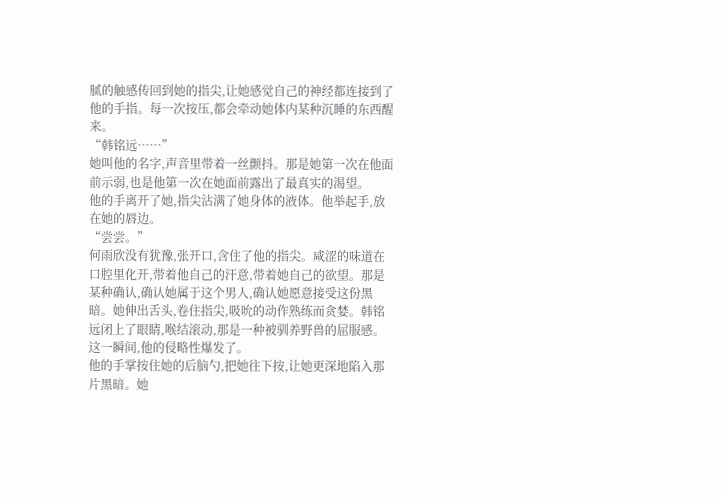腻的触感传回到她的指尖,让她感觉自己的神经都连接到了他的手指。每一次按压,都会牵动她体内某种沉睡的东西醒来。
“韩铭远……”
她叫他的名字,声音里带着一丝颤抖。那是她第一次在他面前示弱,也是他第一次在她面前露出了最真实的渴望。
他的手离开了她,指尖沾满了她身体的液体。他举起手,放在她的唇边。
“尝尝。”
何雨欣没有犹豫,张开口,含住了他的指尖。咸涩的味道在口腔里化开,带着他自己的汗意,带着她自己的欲望。那是某种确认,确认她属于这个男人,确认她愿意接受这份黑暗。她伸出舌头,卷住指尖,吸吮的动作熟练而贪婪。韩铭远闭上了眼睛,喉结滚动,那是一种被驯养野兽的屈服感。
这一瞬间,他的侵略性爆发了。
他的手掌按住她的后脑勺,把她往下按,让她更深地陷入那片黑暗。她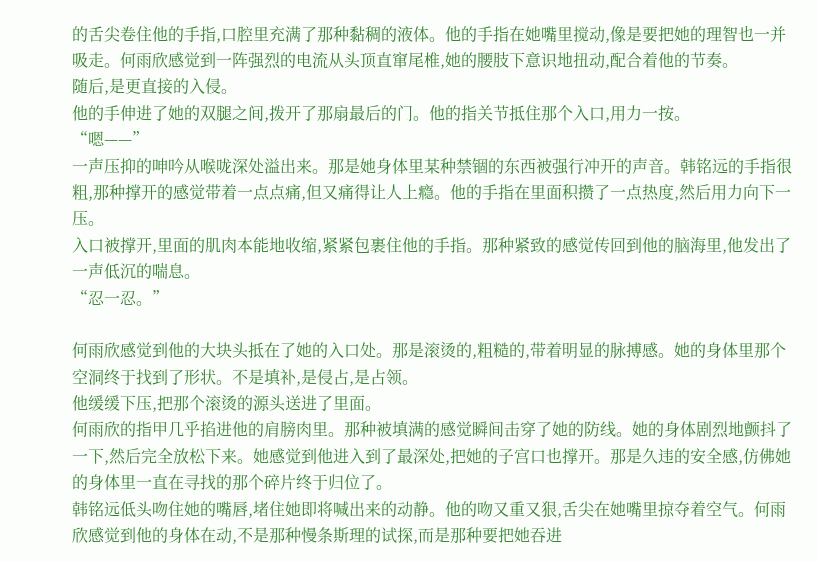的舌尖卷住他的手指,口腔里充满了那种黏稠的液体。他的手指在她嘴里搅动,像是要把她的理智也一并吸走。何雨欣感觉到一阵强烈的电流从头顶直窜尾椎,她的腰肢下意识地扭动,配合着他的节奏。
随后,是更直接的入侵。
他的手伸进了她的双腿之间,拨开了那扇最后的门。他的指关节抵住那个入口,用力一按。
“嗯——”
一声压抑的呻吟从喉咙深处溢出来。那是她身体里某种禁锢的东西被强行冲开的声音。韩铭远的手指很粗,那种撑开的感觉带着一点点痛,但又痛得让人上瘾。他的手指在里面积攒了一点热度,然后用力向下一压。
入口被撑开,里面的肌肉本能地收缩,紧紧包裹住他的手指。那种紧致的感觉传回到他的脑海里,他发出了一声低沉的喘息。
“忍一忍。”

何雨欣感觉到他的大块头抵在了她的入口处。那是滚烫的,粗糙的,带着明显的脉搏感。她的身体里那个空洞终于找到了形状。不是填补,是侵占,是占领。
他缓缓下压,把那个滚烫的源头送进了里面。
何雨欣的指甲几乎掐进他的肩膀肉里。那种被填满的感觉瞬间击穿了她的防线。她的身体剧烈地颤抖了一下,然后完全放松下来。她感觉到他进入到了最深处,把她的子宫口也撑开。那是久违的安全感,仿佛她的身体里一直在寻找的那个碎片终于归位了。
韩铭远低头吻住她的嘴唇,堵住她即将喊出来的动静。他的吻又重又狠,舌尖在她嘴里掠夺着空气。何雨欣感觉到他的身体在动,不是那种慢条斯理的试探,而是那种要把她吞进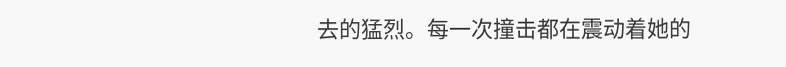去的猛烈。每一次撞击都在震动着她的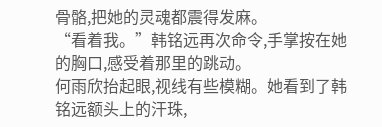骨骼,把她的灵魂都震得发麻。
“看着我。”韩铭远再次命令,手掌按在她的胸口,感受着那里的跳动。
何雨欣抬起眼,视线有些模糊。她看到了韩铭远额头上的汗珠,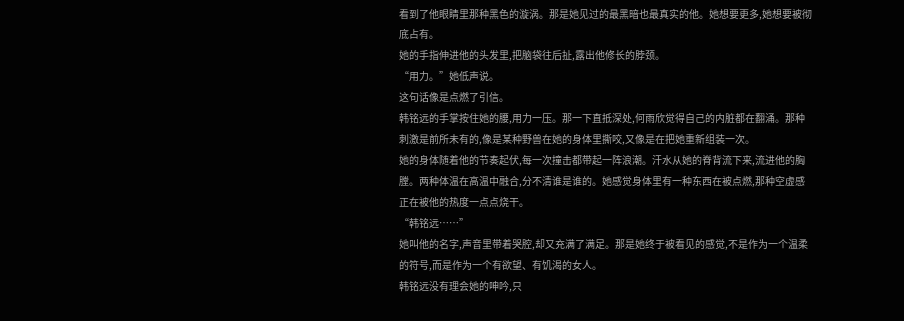看到了他眼睛里那种黑色的漩涡。那是她见过的最黑暗也最真实的他。她想要更多,她想要被彻底占有。
她的手指伸进他的头发里,把脑袋往后扯,露出他修长的脖颈。
“用力。”她低声说。
这句话像是点燃了引信。
韩铭远的手掌按住她的腰,用力一压。那一下直抵深处,何雨欣觉得自己的内脏都在翻涌。那种刺激是前所未有的,像是某种野兽在她的身体里撕咬,又像是在把她重新组装一次。
她的身体随着他的节奏起伏,每一次撞击都带起一阵浪潮。汗水从她的脊背流下来,流进他的胸膛。两种体温在高温中融合,分不清谁是谁的。她感觉身体里有一种东西在被点燃,那种空虚感正在被他的热度一点点烧干。
“韩铭远……”
她叫他的名字,声音里带着哭腔,却又充满了满足。那是她终于被看见的感觉,不是作为一个温柔的符号,而是作为一个有欲望、有饥渴的女人。
韩铭远没有理会她的呻吟,只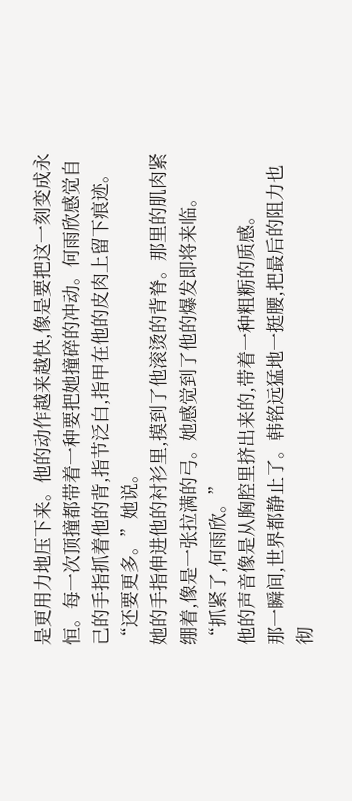是更用力地压下来。他的动作越来越快,像是要把这一刻变成永恒。每一次顶撞都带着一种要把她撞碎的冲动。何雨欣感觉自己的手指抓着他的背,指节泛白,指甲在他的皮肉上留下痕迹。
“还要更多。”她说。
她的手指伸进他的衬衫里,摸到了他滚烫的背脊。那里的肌肉紧绷着,像是一张拉满的弓。她感觉到了他的爆发即将来临。
“抓紧了,何雨欣。”
他的声音像是从胸腔里挤出来的,带着一种粗粝的质感。
那一瞬间,世界都静止了。韩铭远猛地一挺腰,把最后的阻力也彻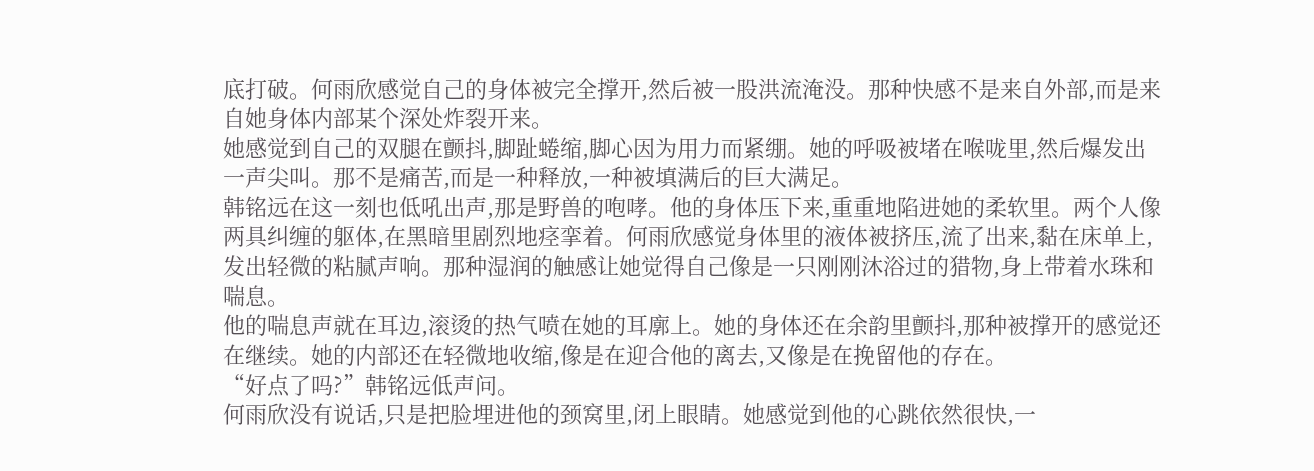底打破。何雨欣感觉自己的身体被完全撑开,然后被一股洪流淹没。那种快感不是来自外部,而是来自她身体内部某个深处炸裂开来。
她感觉到自己的双腿在颤抖,脚趾蜷缩,脚心因为用力而紧绷。她的呼吸被堵在喉咙里,然后爆发出一声尖叫。那不是痛苦,而是一种释放,一种被填满后的巨大满足。
韩铭远在这一刻也低吼出声,那是野兽的咆哮。他的身体压下来,重重地陷进她的柔软里。两个人像两具纠缠的躯体,在黑暗里剧烈地痉挛着。何雨欣感觉身体里的液体被挤压,流了出来,黏在床单上,发出轻微的粘腻声响。那种湿润的触感让她觉得自己像是一只刚刚沐浴过的猎物,身上带着水珠和喘息。
他的喘息声就在耳边,滚烫的热气喷在她的耳廓上。她的身体还在余韵里颤抖,那种被撑开的感觉还在继续。她的内部还在轻微地收缩,像是在迎合他的离去,又像是在挽留他的存在。
“好点了吗?”韩铭远低声问。
何雨欣没有说话,只是把脸埋进他的颈窝里,闭上眼睛。她感觉到他的心跳依然很快,一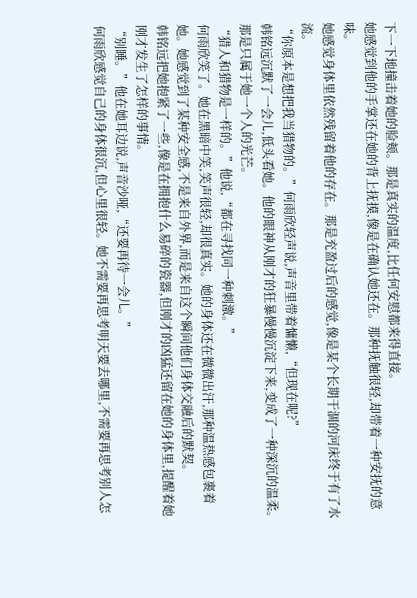下一下地撞击着她的脸颊。那是真实的温度,比任何安慰都来得直接。
她感觉到他的手掌还在她的背上抚摸,像是在确认她还在。那种抚触很轻,却带着一种安抚的意味。
她感觉身体里依然残留着他的存在。那是充盈过后的感觉,像是某个长期干涸的河床终于有了水流。
“你原本是想把我当猎物的。”何雨欣轻声说,声音里带着慵懒,“但现在呢?”
韩铭远沉默了一会儿,低头看她。他的眼神从刚才的狂暴慢慢沉淀下来,变成了一种深沉的温柔。那是只属于她一个人的光芒。
“猎人和猎物是一样的。”他说,“都在寻找同一种刺激。”
何雨欣笑了。她在黑暗中笑,笑声很轻,却很真实。她的身体还在微微出汗,那种温热感包裹着她。她感觉到了某种安全感,不是来自外界,而是来自这个瞬间他们身体交融后的默契。
韩铭远把她抱紧了一些,像是在拥抱什么易碎的瓷器,但刚才的凶猛还留在她的身体里,提醒着她刚才发生了怎样的事情。
“别睡。”他在她耳边说,声音沙哑,“还要再待一会儿。”
何雨欣感觉自己的身体很沉,但心里很轻。她不需要再思考明天要去哪里,不需要再思考别人怎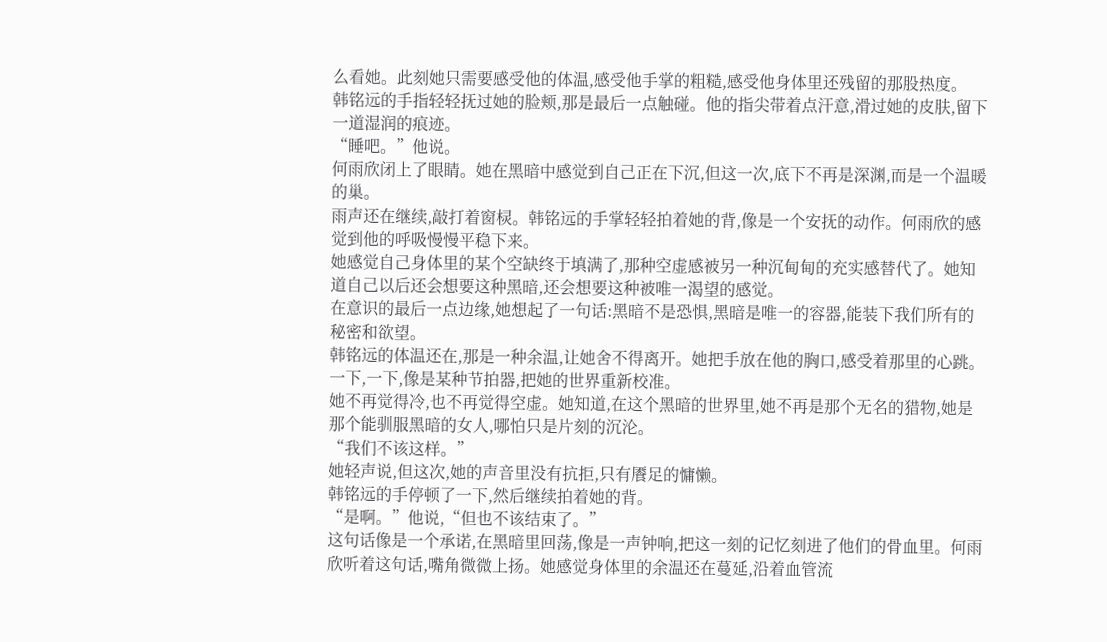么看她。此刻她只需要感受他的体温,感受他手掌的粗糙,感受他身体里还残留的那股热度。
韩铭远的手指轻轻抚过她的脸颊,那是最后一点触碰。他的指尖带着点汗意,滑过她的皮肤,留下一道湿润的痕迹。
“睡吧。”他说。
何雨欣闭上了眼睛。她在黑暗中感觉到自己正在下沉,但这一次,底下不再是深渊,而是一个温暖的巢。
雨声还在继续,敲打着窗棂。韩铭远的手掌轻轻拍着她的背,像是一个安抚的动作。何雨欣的感觉到他的呼吸慢慢平稳下来。
她感觉自己身体里的某个空缺终于填满了,那种空虚感被另一种沉甸甸的充实感替代了。她知道自己以后还会想要这种黑暗,还会想要这种被唯一渴望的感觉。
在意识的最后一点边缘,她想起了一句话:黑暗不是恐惧,黑暗是唯一的容器,能装下我们所有的秘密和欲望。
韩铭远的体温还在,那是一种余温,让她舍不得离开。她把手放在他的胸口,感受着那里的心跳。一下,一下,像是某种节拍器,把她的世界重新校准。
她不再觉得冷,也不再觉得空虚。她知道,在这个黑暗的世界里,她不再是那个无名的猎物,她是那个能驯服黑暗的女人,哪怕只是片刻的沉沦。
“我们不该这样。”
她轻声说,但这次,她的声音里没有抗拒,只有餍足的慵懒。
韩铭远的手停顿了一下,然后继续拍着她的背。
“是啊。”他说,“但也不该结束了。”
这句话像是一个承诺,在黑暗里回荡,像是一声钟响,把这一刻的记忆刻进了他们的骨血里。何雨欣听着这句话,嘴角微微上扬。她感觉身体里的余温还在蔓延,沿着血管流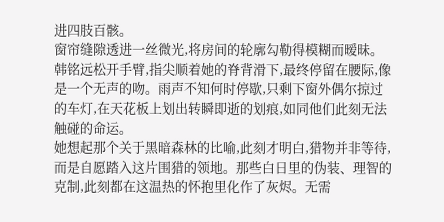进四肢百骸。
窗帘缝隙透进一丝微光,将房间的轮廓勾勒得模糊而暧昧。韩铭远松开手臂,指尖顺着她的脊背滑下,最终停留在腰际,像是一个无声的吻。雨声不知何时停歇,只剩下窗外偶尔掠过的车灯,在天花板上划出转瞬即逝的划痕,如同他们此刻无法触碰的命运。
她想起那个关于黑暗森林的比喻,此刻才明白,猎物并非等待,而是自愿踏入这片围猎的领地。那些白日里的伪装、理智的克制,此刻都在这温热的怀抱里化作了灰烬。无需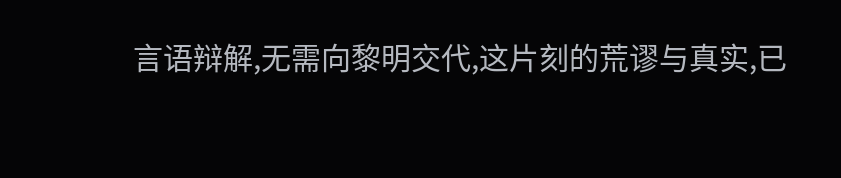言语辩解,无需向黎明交代,这片刻的荒谬与真实,已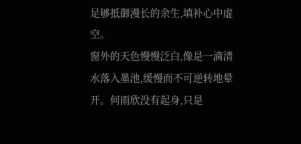足够抵御漫长的余生,填补心中虚空。
窗外的天色慢慢泛白,像是一滴清水落入墨池,缓慢而不可逆转地晕开。何雨欣没有起身,只是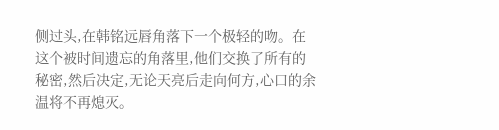侧过头,在韩铭远唇角落下一个极轻的吻。在这个被时间遗忘的角落里,他们交换了所有的秘密,然后决定,无论天亮后走向何方,心口的余温将不再熄灭。